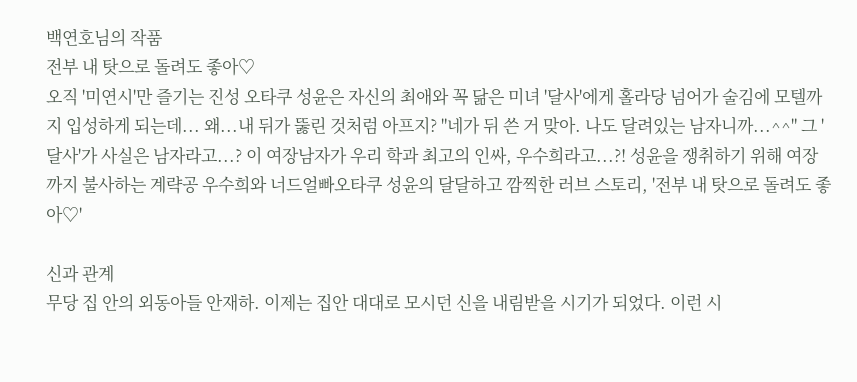백연호님의 작품
전부 내 탓으로 돌려도 좋아♡
오직 '미연시'만 즐기는 진성 오타쿠 성윤은 자신의 최애와 꼭 닮은 미녀 '달사'에게 홀라당 넘어가 술김에 모텔까지 입성하게 되는데... 왜...내 뒤가 뚫린 것처럼 아프지? "네가 뒤 쓴 거 맞아. 나도 달려있는 남자니까...^^" 그 '달사'가 사실은 남자라고...? 이 여장남자가 우리 학과 최고의 인싸, 우수희라고...?! 성윤을 쟁취하기 위해 여장까지 불사하는 계략공 우수희와 너드얼빠오타쿠 성윤의 달달하고 깜찍한 러브 스토리, '전부 내 탓으로 돌려도 좋아♡'

신과 관계
무당 집 안의 외동아들 안재하. 이제는 집안 대대로 모시던 신을 내림받을 시기가 되었다. 이런 시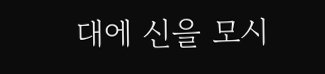대에 신을 모시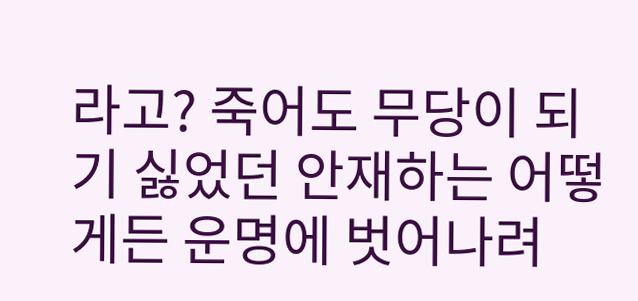라고? 죽어도 무당이 되기 싫었던 안재하는 어떻게든 운명에 벗어나려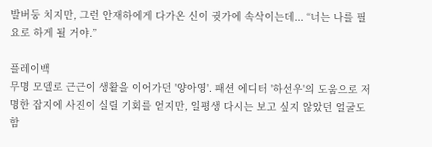발버둥 치지만, 그런 안재하에게 다가온 신이 귓가에 속삭이는데... “너는 나를 필요로 하게 될 거야.”

플레이백
무명 모델로 근근이 생활을 이어가던 '양아영'. 패션 에디터 '하선우'의 도움으로 저명한 잡지에 사진이 실릴 기회를 얻지만, 일평생 다시는 보고 싶지 않았던 얼굴도 함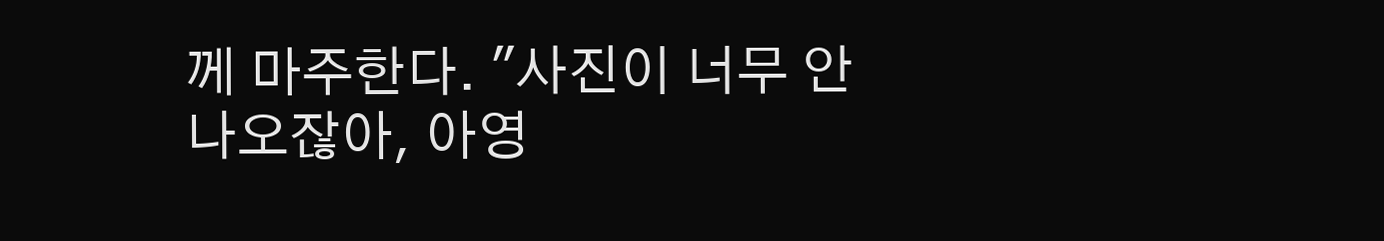께 마주한다. "사진이 너무 안 나오잖아, 아영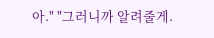아." "그러니까 알려줄게.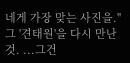네게 가장 맞는 사진을." 그 '견태원'을 다시 만난 것. ...그건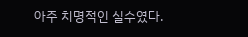아주 치명적인 실수였다.